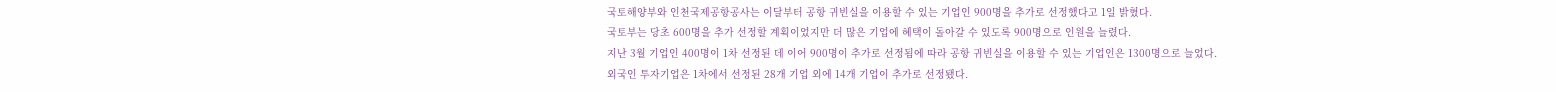국토해양부와 인천국제공항공사는 이달부터 공항 귀빈실을 이용할 수 있는 기업인 900명을 추가로 선정했다고 1일 밝혔다.
국토부는 당초 600명을 추가 선정할 계획이었지만 더 많은 기업에 혜택이 돌아갈 수 있도록 900명으로 인원을 늘렸다.
지난 3월 기업인 400명이 1차 선정된 데 이어 900명이 추가로 선정됨에 따라 공항 귀빈실을 이용할 수 있는 기업인은 1300명으로 늘었다.
외국인 투자기업은 1차에서 선정된 28개 기업 외에 14개 기업이 추가로 선정됐다.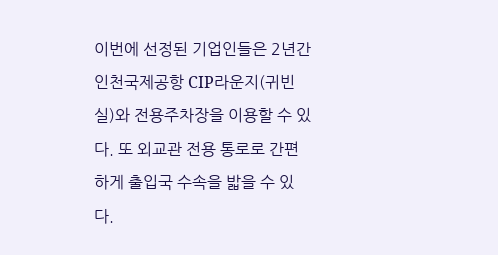이번에 선정된 기업인들은 2년간 인천국제공항 CIP라운지(귀빈실)와 전용주차장을 이용할 수 있다. 또 외교관 전용 통로로 간편하게 출입국 수속을 밟을 수 있다.